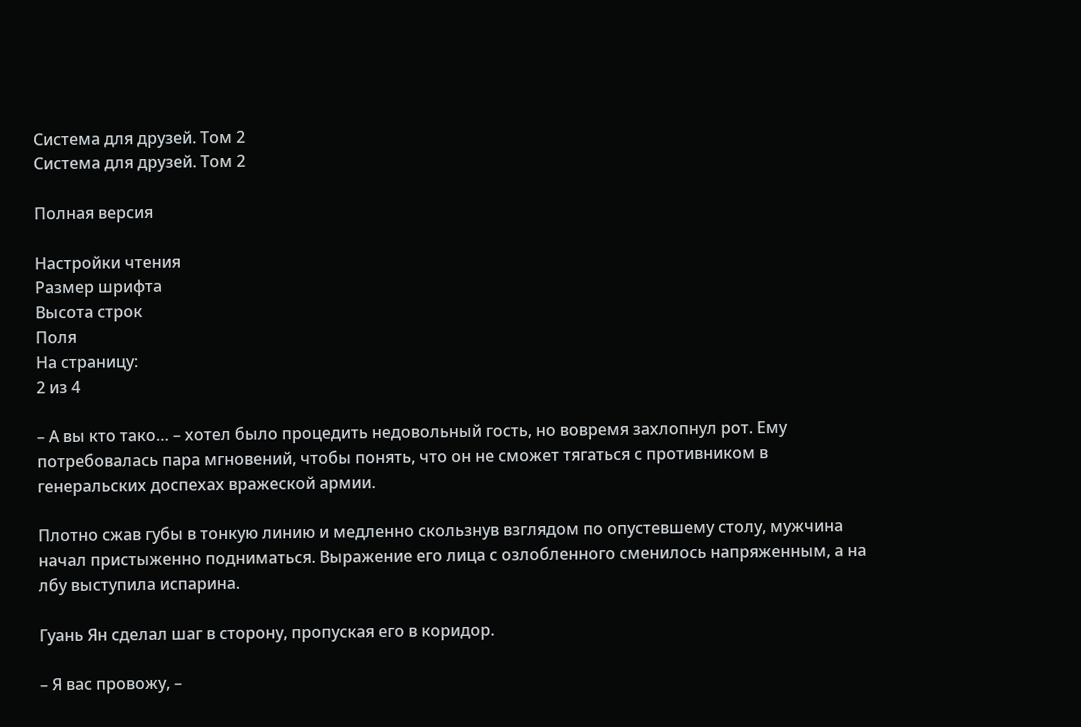Система для друзей. Том 2
Система для друзей. Том 2

Полная версия

Настройки чтения
Размер шрифта
Высота строк
Поля
На страницу:
2 из 4

– А вы кто тако… – хотел было процедить недовольный гость, но вовремя захлопнул рот. Ему потребовалась пара мгновений, чтобы понять, что он не сможет тягаться с противником в генеральских доспехах вражеской армии.

Плотно сжав губы в тонкую линию и медленно скользнув взглядом по опустевшему столу, мужчина начал пристыженно подниматься. Выражение его лица с озлобленного сменилось напряженным, а на лбу выступила испарина.

Гуань Ян сделал шаг в сторону, пропуская его в коридор.

– Я вас провожу, –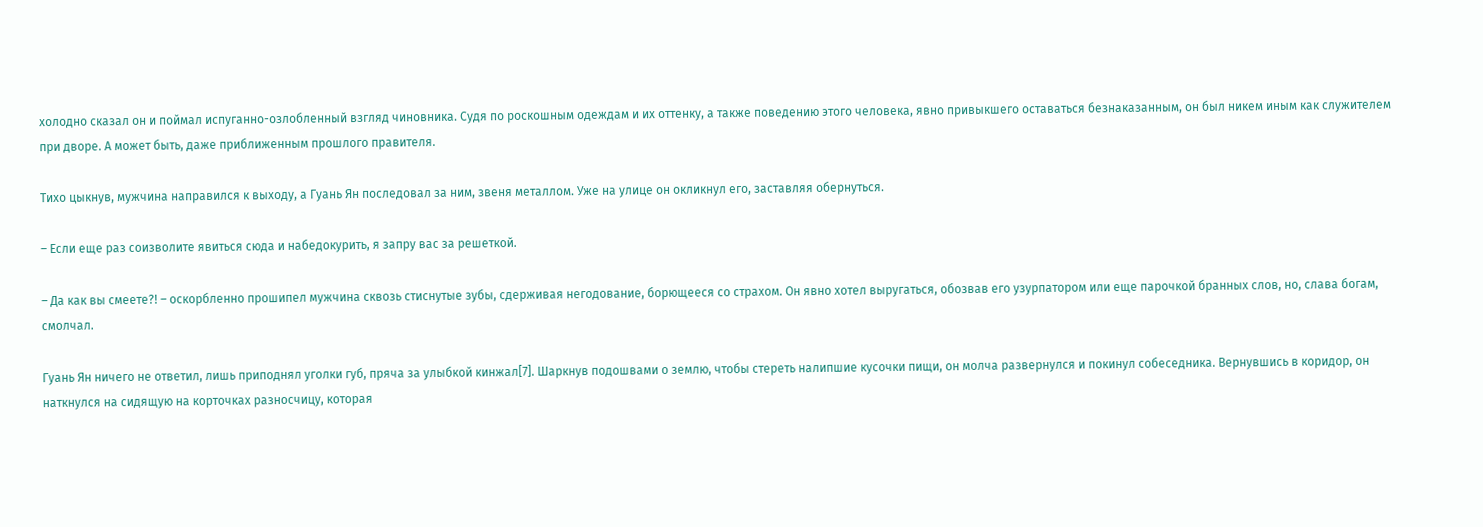холодно сказал он и поймал испуганно-озлобленный взгляд чиновника. Судя по роскошным одеждам и их оттенку, а также поведению этого человека, явно привыкшего оставаться безнаказанным, он был никем иным как служителем при дворе. А может быть, даже приближенным прошлого правителя.

Тихо цыкнув, мужчина направился к выходу, а Гуань Ян последовал за ним, звеня металлом. Уже на улице он окликнул его, заставляя обернуться.

– Если еще раз соизволите явиться сюда и набедокурить, я запру вас за решеткой.

– Да как вы смеете?! – оскорбленно прошипел мужчина сквозь стиснутые зубы, сдерживая негодование, борющееся со страхом. Он явно хотел выругаться, обозвав его узурпатором или еще парочкой бранных слов, но, слава богам, смолчал.

Гуань Ян ничего не ответил, лишь приподнял уголки губ, пряча за улыбкой кинжал[7]. Шаркнув подошвами о землю, чтобы стереть налипшие кусочки пищи, он молча развернулся и покинул собеседника. Вернувшись в коридор, он наткнулся на сидящую на корточках разносчицу, которая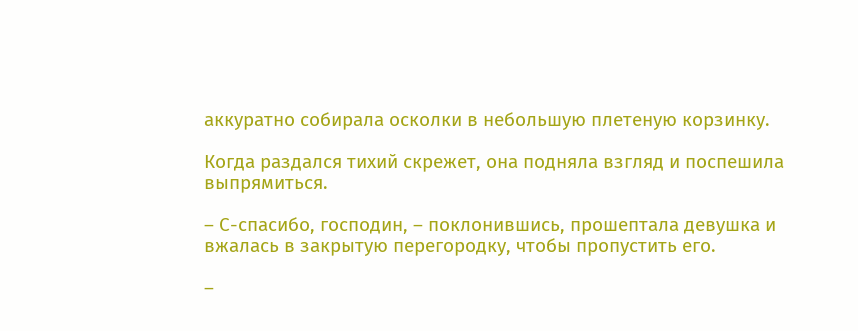аккуратно собирала осколки в небольшую плетеную корзинку.

Когда раздался тихий скрежет, она подняла взгляд и поспешила выпрямиться.

– С-спасибо, господин, – поклонившись, прошептала девушка и вжалась в закрытую перегородку, чтобы пропустить его.

–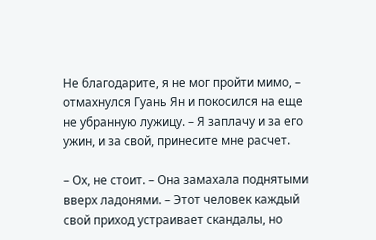Не благодарите, я не мог пройти мимо, – отмахнулся Гуань Ян и покосился на еще не убранную лужицу. – Я заплачу и за его ужин, и за свой, принесите мне расчет.

– Ох, не стоит. – Она замахала поднятыми вверх ладонями. – Этот человек каждый свой приход устраивает скандалы, но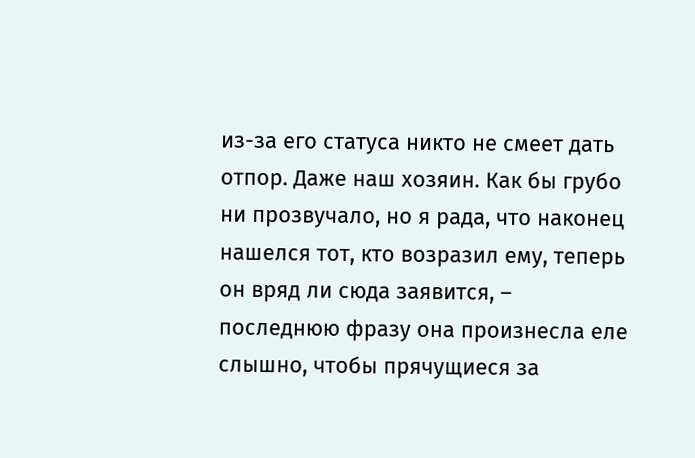из-за его статуса никто не смеет дать отпор. Даже наш хозяин. Как бы грубо ни прозвучало, но я рада, что наконец нашелся тот, кто возразил ему, теперь он вряд ли сюда заявится, – последнюю фразу она произнесла еле слышно, чтобы прячущиеся за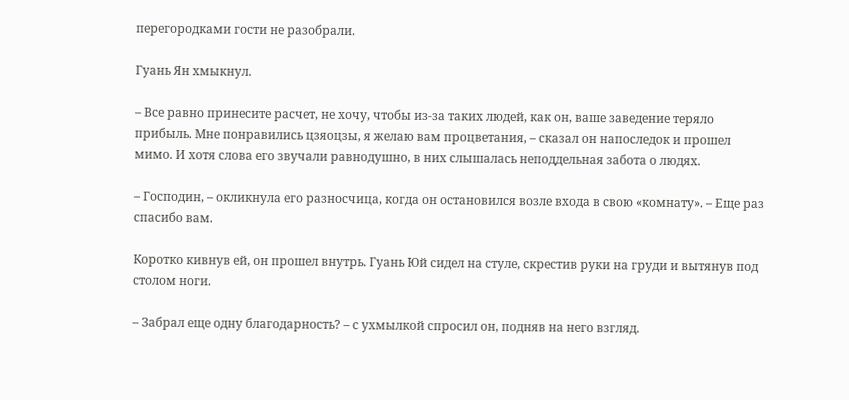перегородками гости не разобрали.

Гуань Ян хмыкнул.

– Все равно принесите расчет, не хочу, чтобы из-за таких людей, как он, ваше заведение теряло прибыль. Мне понравились цзяоцзы, я желаю вам процветания, – сказал он напоследок и прошел мимо. И хотя слова его звучали равнодушно, в них слышалась неподдельная забота о людях.

– Господин, – окликнула его разносчица, когда он остановился возле входа в свою «комнату». – Еще раз спасибо вам.

Коротко кивнув ей, он прошел внутрь. Гуань Юй сидел на стуле, скрестив руки на груди и вытянув под столом ноги.

– Забрал еще одну благодарность? – с ухмылкой спросил он, подняв на него взгляд.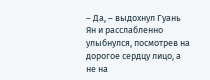– Да, – выдохнул Гуань Ян и расслабленно улыбнулся, посмотрев на дорогое сердцу лицо, а не на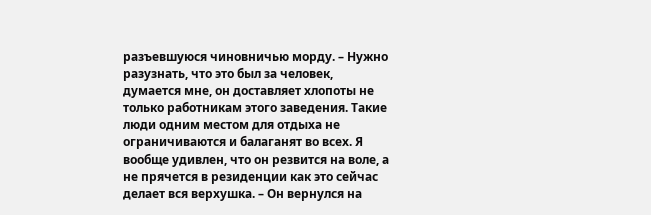разъевшуюся чиновничью морду. – Нужно разузнать, что это был за человек, думается мне, он доставляет хлопоты не только работникам этого заведения. Такие люди одним местом для отдыха не ограничиваются и балаганят во всех. Я вообще удивлен, что он резвится на воле, а не прячется в резиденции как это сейчас делает вся верхушка. – Он вернулся на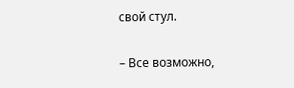свой стул.

– Все возможно,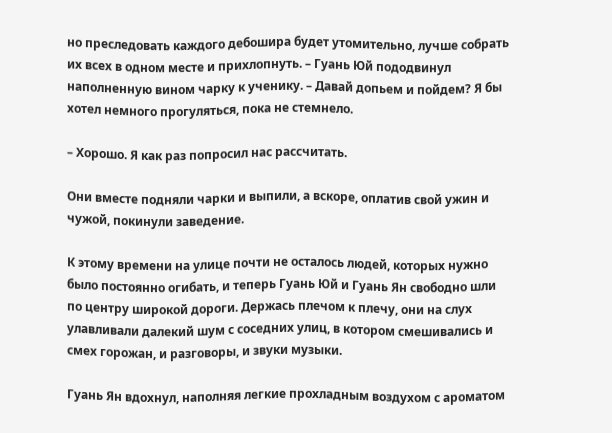но преследовать каждого дебошира будет утомительно, лучше собрать их всех в одном месте и прихлопнуть. – Гуань Юй пододвинул наполненную вином чарку к ученику. – Давай допьем и пойдем? Я бы хотел немного прогуляться, пока не стемнело.

– Хорошо. Я как раз попросил нас рассчитать.

Они вместе подняли чарки и выпили, а вскоре, оплатив свой ужин и чужой, покинули заведение.

К этому времени на улице почти не осталось людей, которых нужно было постоянно огибать, и теперь Гуань Юй и Гуань Ян свободно шли по центру широкой дороги. Держась плечом к плечу, они на слух улавливали далекий шум с соседних улиц, в котором смешивались и смех горожан, и разговоры, и звуки музыки.

Гуань Ян вдохнул, наполняя легкие прохладным воздухом с ароматом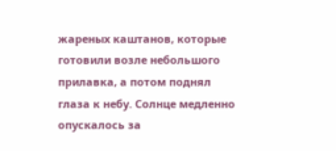жареных каштанов, которые готовили возле небольшого прилавка, а потом поднял глаза к небу. Солнце медленно опускалось за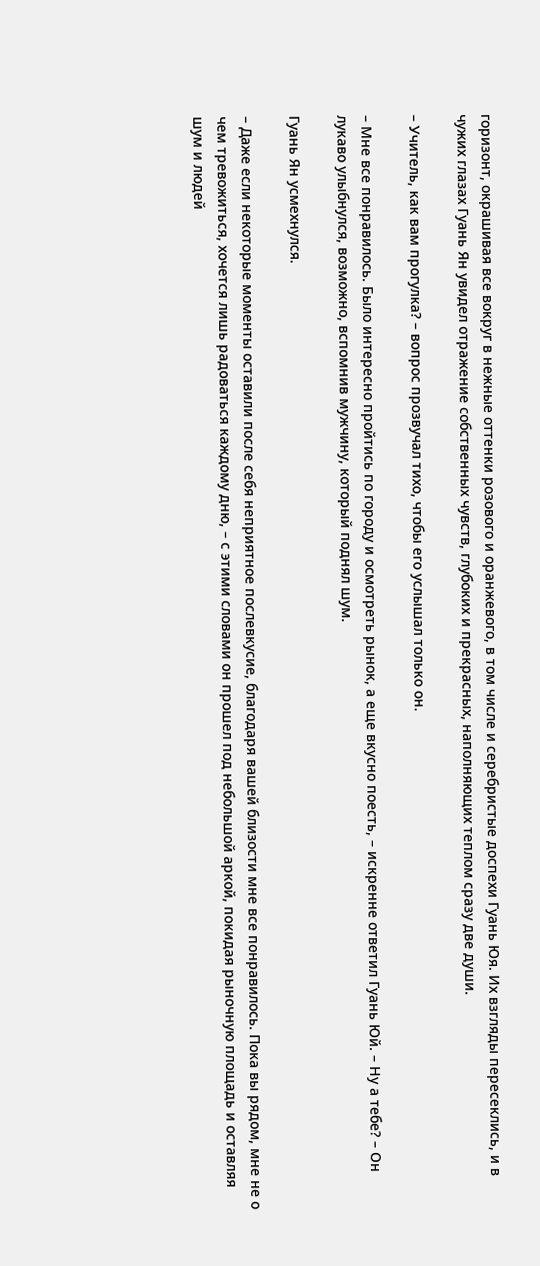горизонт, окрашивая все вокруг в нежные оттенки розового и оранжевого, в том числе и серебристые доспехи Гуань Юя. Их взгляды пересеклись, и в чужих глазах Гуань Ян увидел отражение собственных чувств, глубоких и прекрасных, наполняющих теплом сразу две души.

– Учитель, как вам прогулка? – вопрос прозвучал тихо, чтобы его услышал только он.

– Мне все понравилось. Было интересно пройтись по городу и осмотреть рынок, а еще вкусно поесть, – искренне ответил Гуань Юй. – Ну а тебе? – Он лукаво улыбнулся, возможно, вспомнив мужчину, который поднял шум.

Гуань Ян усмехнулся.

– Даже если некоторые моменты оставили после себя неприятное послевкусие, благодаря вашей близости мне все понравилось. Пока вы рядом, мне не о чем тревожиться, хочется лишь радоваться каждому дню, – с этими словами он прошел под небольшой аркой, покидая рыночную площадь и оставляя шум и людей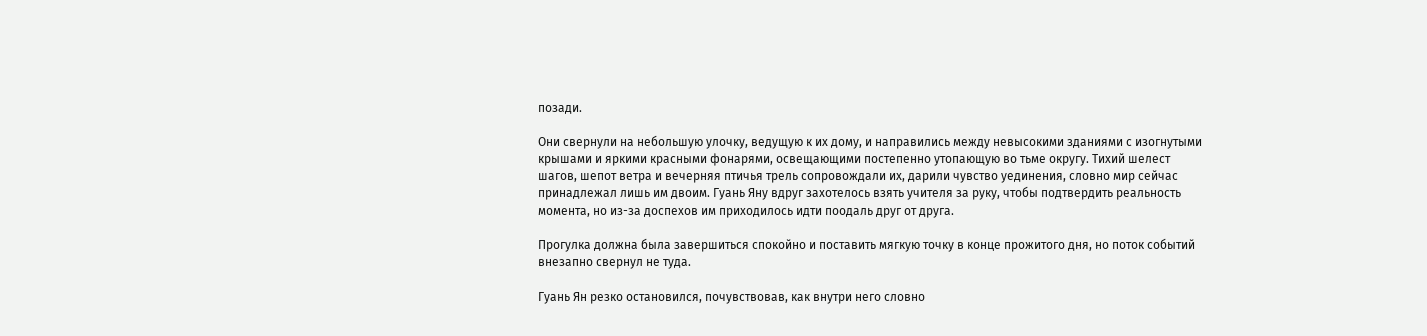позади.

Они свернули на небольшую улочку, ведущую к их дому, и направились между невысокими зданиями с изогнутыми крышами и яркими красными фонарями, освещающими постепенно утопающую во тьме округу. Тихий шелест шагов, шепот ветра и вечерняя птичья трель сопровождали их, дарили чувство уединения, словно мир сейчас принадлежал лишь им двоим. Гуань Яну вдруг захотелось взять учителя за руку, чтобы подтвердить реальность момента, но из-за доспехов им приходилось идти поодаль друг от друга.

Прогулка должна была завершиться спокойно и поставить мягкую точку в конце прожитого дня, но поток событий внезапно свернул не туда.

Гуань Ян резко остановился, почувствовав, как внутри него словно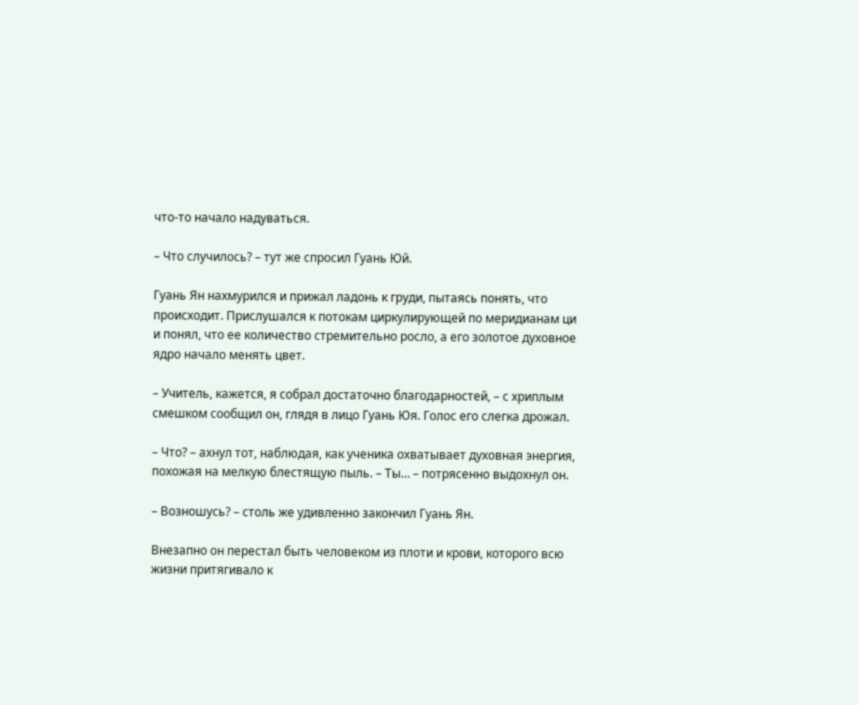что-то начало надуваться.

– Что случилось? – тут же спросил Гуань Юй.

Гуань Ян нахмурился и прижал ладонь к груди, пытаясь понять, что происходит. Прислушался к потокам циркулирующей по меридианам ци и понял, что ее количество стремительно росло, а его золотое духовное ядро начало менять цвет.

– Учитель, кажется, я собрал достаточно благодарностей, – с хриплым смешком сообщил он, глядя в лицо Гуань Юя. Голос его слегка дрожал.

– Что? – ахнул тот, наблюдая, как ученика охватывает духовная энергия, похожая на мелкую блестящую пыль. – Ты… – потрясенно выдохнул он.

– Возношусь? – столь же удивленно закончил Гуань Ян.

Внезапно он перестал быть человеком из плоти и крови, которого всю жизни притягивало к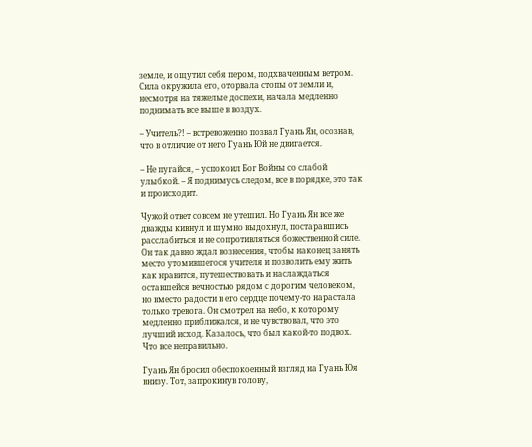земле, и ощутил себя пером, подхваченным ветром. Сила окружила его, оторвала стопы от земли и, несмотря на тяжелые доспехи, начала медленно поднимать все выше в воздух.

– Учитель?! – встревоженно позвал Гуань Ян, осознав, что в отличие от него Гуань Юй не двигается.

– Не пугайся, – успокоил Бог Войны со слабой улыбкой. – Я поднимусь следом, все в порядке, это так и происходит.

Чужой ответ совсем не утешил. Но Гуань Ян все же дважды кивнул и шумно выдохнул, постаравшись расслабиться и не сопротивляться божественной силе. Он так давно ждал вознесения, чтобы наконец занять место утомившегося учителя и позволить ему жить как нравится, путешествовать и наслаждаться оставшейся вечностью рядом с дорогим человеком, но вместо радости в его сердце почему-то нарастала только тревога. Он смотрел на небо, к которому медленно приближался, и не чувствовал, что это лучший исход. Казалось, что был какой-то подвох. Что все неправильно.

Гуань Ян бросил обеспокоенный взгляд на Гуань Юя внизу. Тот, запрокинув голову,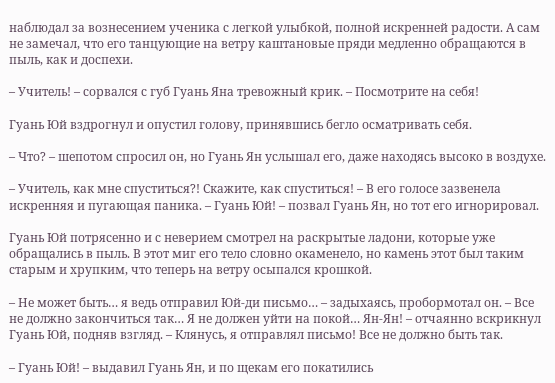наблюдал за вознесением ученика с легкой улыбкой, полной искренней радости. А сам не замечал, что его танцующие на ветру каштановые пряди медленно обращаются в пыль, как и доспехи.

– Учитель! – сорвался с губ Гуань Яна тревожный крик. – Посмотрите на себя!

Гуань Юй вздрогнул и опустил голову, принявшись бегло осматривать себя.

– Что? – шепотом спросил он, но Гуань Ян услышал его, даже находясь высоко в воздухе.

– Учитель, как мне спуститься?! Скажите, как спуститься! – В его голосе зазвенела искренняя и пугающая паника. – Гуань Юй! – позвал Гуань Ян, но тот его игнорировал.

Гуань Юй потрясенно и с неверием смотрел на раскрытые ладони, которые уже обращались в пыль. В этот миг его тело словно окаменело, но камень этот был таким старым и хрупким, что теперь на ветру осыпался крошкой.

– Не может быть… я ведь отправил Юй-ди письмо… – задыхаясь, пробормотал он. – Все не должно закончиться так… Я не должен уйти на покой… Ян-Ян! – отчаянно вскрикнул Гуань Юй, подняв взгляд. – Клянусь, я отправлял письмо! Все не должно быть так.

– Гуань Юй! – выдавил Гуань Ян, и по щекам его покатились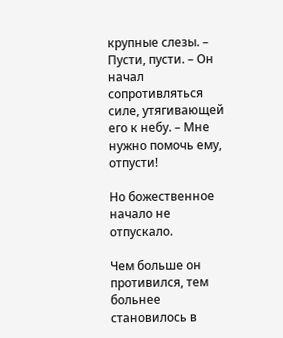крупные слезы. – Пусти, пусти. – Он начал сопротивляться силе, утягивающей его к небу. – Мне нужно помочь ему, отпусти!

Но божественное начало не отпускало.

Чем больше он противился, тем больнее становилось в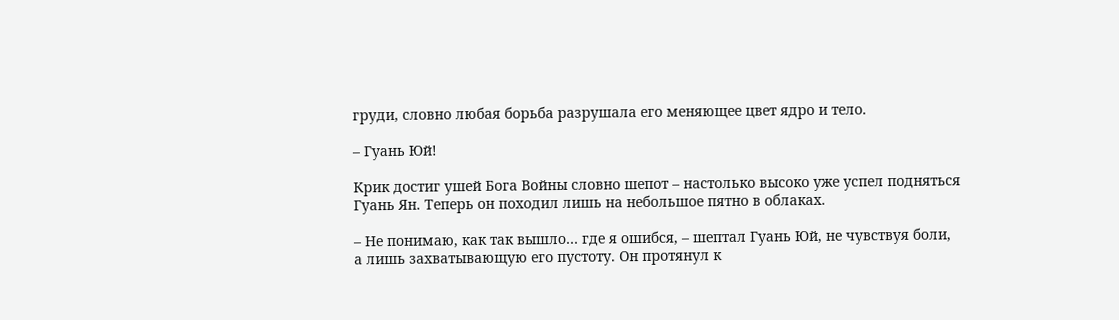груди, словно любая борьба разрушала его меняющее цвет ядро и тело.

– Гуань Юй!

Крик достиг ушей Бога Войны словно шепот – настолько высоко уже успел подняться Гуань Ян. Теперь он походил лишь на небольшое пятно в облаках.

– Не понимаю, как так вышло… где я ошибся, – шептал Гуань Юй, не чувствуя боли, а лишь захватывающую его пустоту. Он протянул к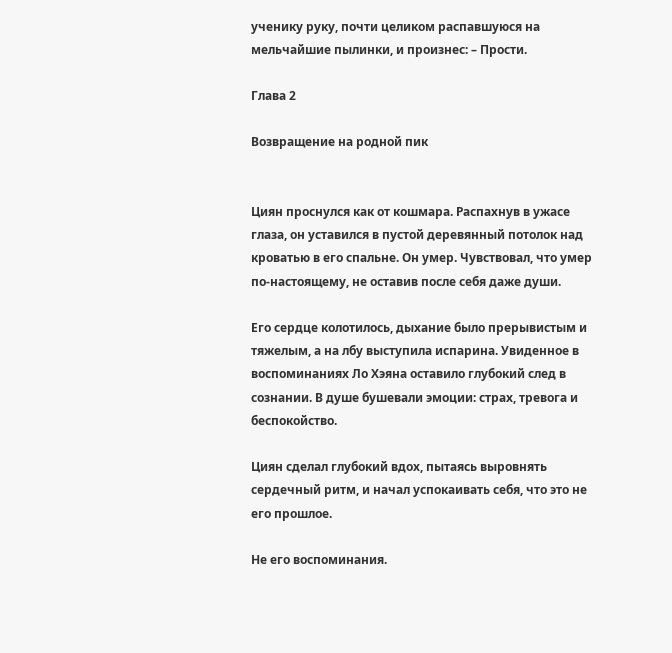ученику руку, почти целиком распавшуюся на мельчайшие пылинки, и произнес: – Прости.

Глава 2

Возвращение на родной пик


Циян проснулся как от кошмара. Распахнув в ужасе глаза, он уставился в пустой деревянный потолок над кроватью в его спальне. Он умер. Чувствовал, что умер по-настоящему, не оставив после себя даже души.

Его сердце колотилось, дыхание было прерывистым и тяжелым, а на лбу выступила испарина. Увиденное в воспоминаниях Ло Хэяна оставило глубокий след в сознании. В душе бушевали эмоции: страх, тревога и беспокойство.

Циян сделал глубокий вдох, пытаясь выровнять сердечный ритм, и начал успокаивать себя, что это не его прошлое.

Не его воспоминания.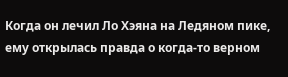Когда он лечил Ло Хэяна на Ледяном пике, ему открылась правда о когда-то верном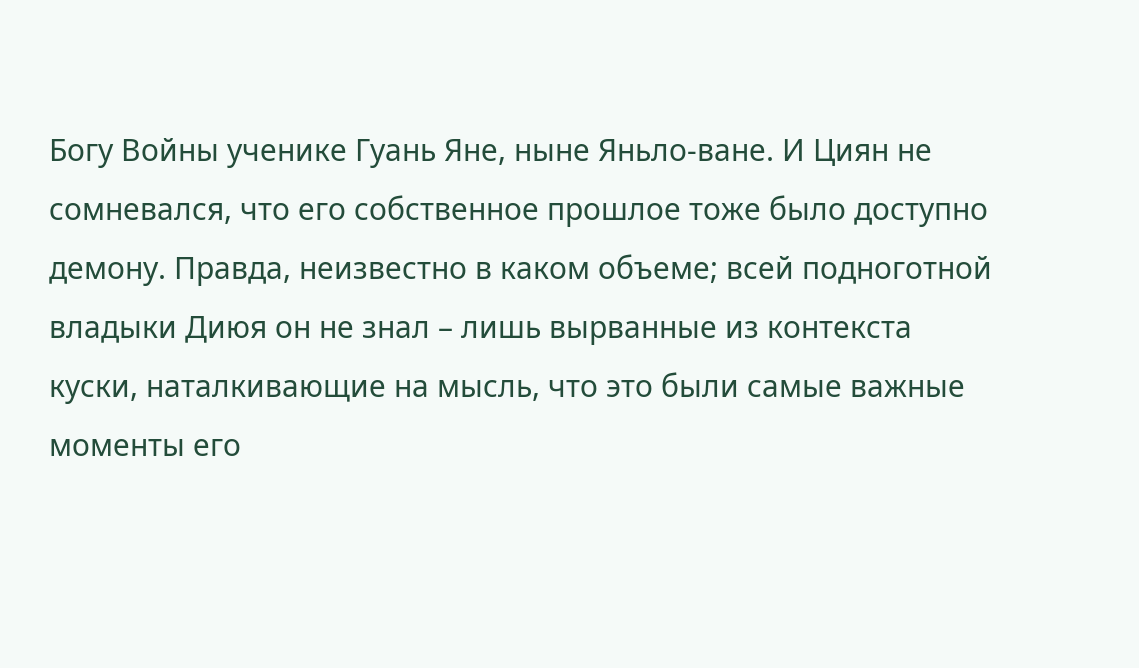Богу Войны ученике Гуань Яне, ныне Яньло-ване. И Циян не сомневался, что его собственное прошлое тоже было доступно демону. Правда, неизвестно в каком объеме; всей подноготной владыки Диюя он не знал – лишь вырванные из контекста куски, наталкивающие на мысль, что это были самые важные моменты его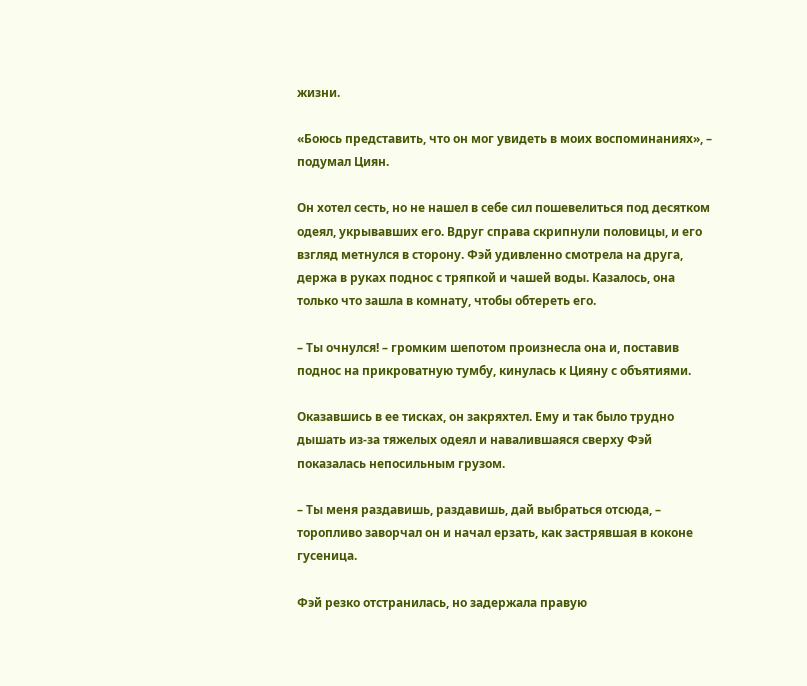жизни.

«Боюсь представить, что он мог увидеть в моих воспоминаниях», – подумал Циян.

Он хотел сесть, но не нашел в себе сил пошевелиться под десятком одеял, укрывавших его. Вдруг справа скрипнули половицы, и его взгляд метнулся в сторону. Фэй удивленно смотрела на друга, держа в руках поднос с тряпкой и чашей воды. Казалось, она только что зашла в комнату, чтобы обтереть его.

– Ты очнулся! – громким шепотом произнесла она и, поставив поднос на прикроватную тумбу, кинулась к Цияну с объятиями.

Оказавшись в ее тисках, он закряхтел. Ему и так было трудно дышать из-за тяжелых одеял и навалившаяся сверху Фэй показалась непосильным грузом.

– Ты меня раздавишь, раздавишь, дай выбраться отсюда, – торопливо заворчал он и начал ерзать, как застрявшая в коконе гусеница.

Фэй резко отстранилась, но задержала правую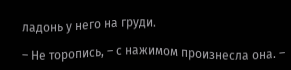ладонь у него на груди.

– Не торопись, – с нажимом произнесла она. –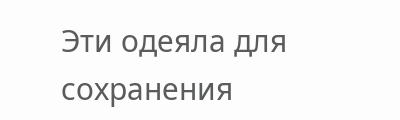Эти одеяла для сохранения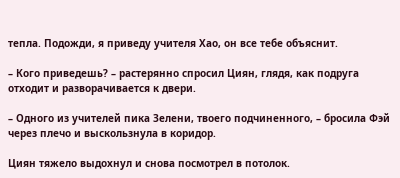тепла. Подожди, я приведу учителя Хао, он все тебе объяснит.

– Кого приведешь? – растерянно спросил Циян, глядя, как подруга отходит и разворачивается к двери.

– Одного из учителей пика Зелени, твоего подчиненного, – бросила Фэй через плечо и выскользнула в коридор.

Циян тяжело выдохнул и снова посмотрел в потолок.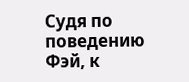Судя по поведению Фэй, к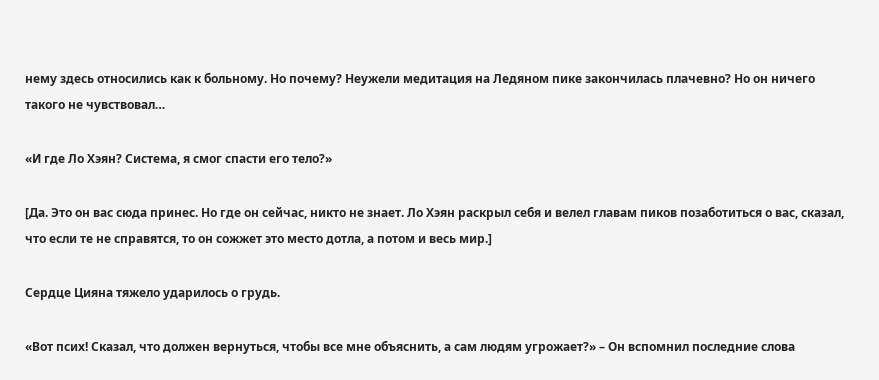нему здесь относились как к больному. Но почему? Неужели медитация на Ледяном пике закончилась плачевно? Но он ничего такого не чувствовал…

«И где Ло Хэян? Система, я смог спасти его тело?»

[Да. Это он вас сюда принес. Но где он сейчас, никто не знает. Ло Хэян раскрыл себя и велел главам пиков позаботиться о вас, сказал, что если те не справятся, то он сожжет это место дотла, а потом и весь мир.]

Сердце Цияна тяжело ударилось о грудь.

«Вот псих! Сказал, что должен вернуться, чтобы все мне объяснить, а сам людям угрожает?» – Он вспомнил последние слова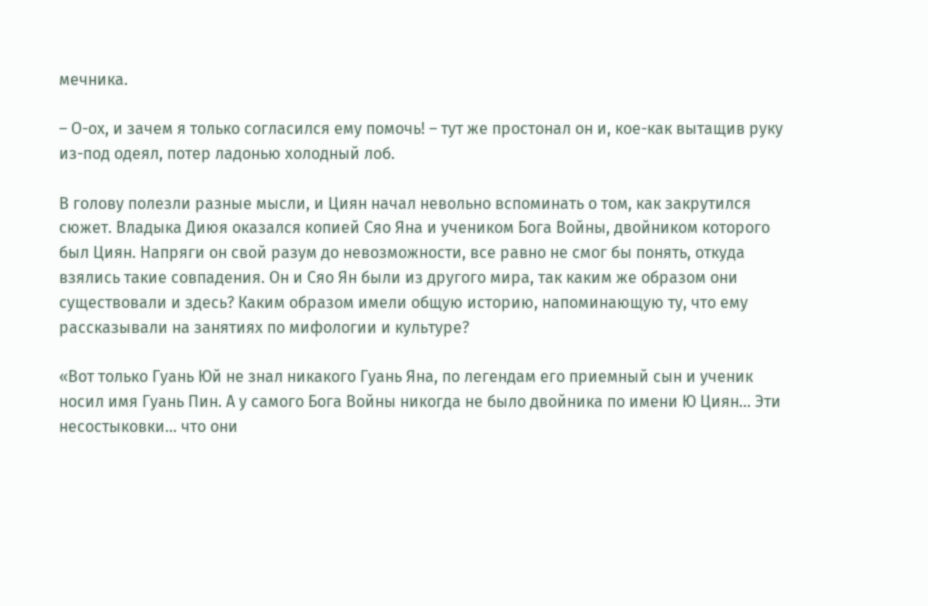мечника.

– О-ох, и зачем я только согласился ему помочь! – тут же простонал он и, кое-как вытащив руку из-под одеял, потер ладонью холодный лоб.

В голову полезли разные мысли, и Циян начал невольно вспоминать о том, как закрутился сюжет. Владыка Диюя оказался копией Сяо Яна и учеником Бога Войны, двойником которого был Циян. Напряги он свой разум до невозможности, все равно не смог бы понять, откуда взялись такие совпадения. Он и Сяо Ян были из другого мира, так каким же образом они существовали и здесь? Каким образом имели общую историю, напоминающую ту, что ему рассказывали на занятиях по мифологии и культуре?

«Вот только Гуань Юй не знал никакого Гуань Яна, по легендам его приемный сын и ученик носил имя Гуань Пин. А у самого Бога Войны никогда не было двойника по имени Ю Циян… Эти несостыковки… что они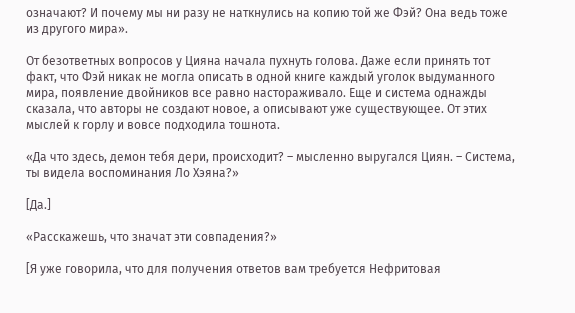означают? И почему мы ни разу не наткнулись на копию той же Фэй? Она ведь тоже из другого мира».

От безответных вопросов у Цияна начала пухнуть голова. Даже если принять тот факт, что Фэй никак не могла описать в одной книге каждый уголок выдуманного мира, появление двойников все равно настораживало. Еще и система однажды сказала, что авторы не создают новое, а описывают уже существующее. От этих мыслей к горлу и вовсе подходила тошнота.

«Да что здесь, демон тебя дери, происходит? – мысленно выругался Циян. – Система, ты видела воспоминания Ло Хэяна?»

[Да.]

«Расскажешь, что значат эти совпадения?»

[Я уже говорила, что для получения ответов вам требуется Нефритовая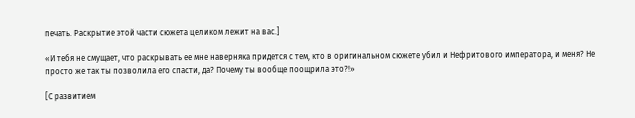печать. Раскрытие этой части сюжета целиком лежит на вас.]

«И тебя не смущает, что раскрывать ее мне наверняка придется с тем, кто в оригинальном сюжете убил и Нефритового императора, и меня? Не просто же так ты позволила его спасти, да? Почему ты вообще поощрила это?!»

[С развитием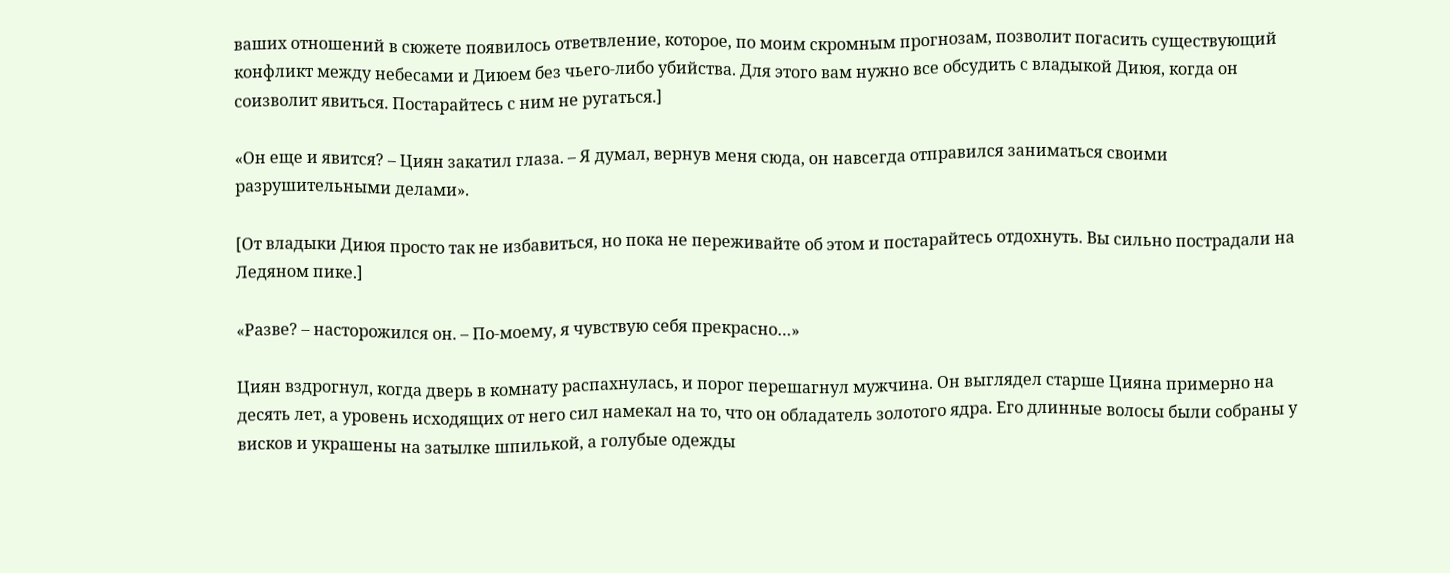ваших отношений в сюжете появилось ответвление, которое, по моим скромным прогнозам, позволит погасить существующий конфликт между небесами и Диюем без чьего-либо убийства. Для этого вам нужно все обсудить с владыкой Диюя, когда он соизволит явиться. Постарайтесь с ним не ругаться.]

«Он еще и явится? – Циян закатил глаза. – Я думал, вернув меня сюда, он навсегда отправился заниматься своими разрушительными делами».

[От владыки Диюя просто так не избавиться, но пока не переживайте об этом и постарайтесь отдохнуть. Вы сильно пострадали на Ледяном пике.]

«Разве? – насторожился он. – По-моему, я чувствую себя прекрасно…»

Циян вздрогнул, когда дверь в комнату распахнулась, и порог перешагнул мужчина. Он выглядел старше Цияна примерно на десять лет, а уровень исходящих от него сил намекал на то, что он обладатель золотого ядра. Его длинные волосы были собраны у висков и украшены на затылке шпилькой, а голубые одежды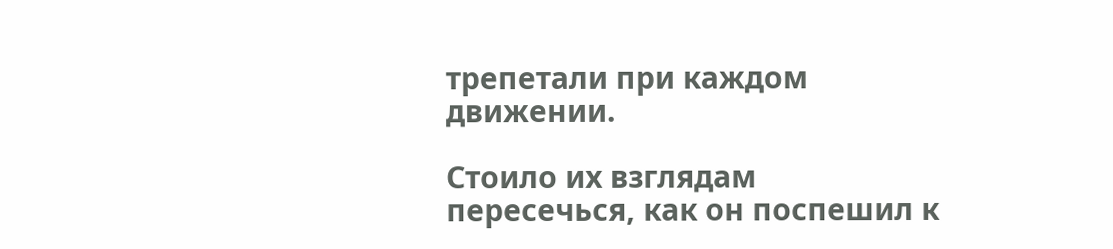трепетали при каждом движении.

Стоило их взглядам пересечься, как он поспешил к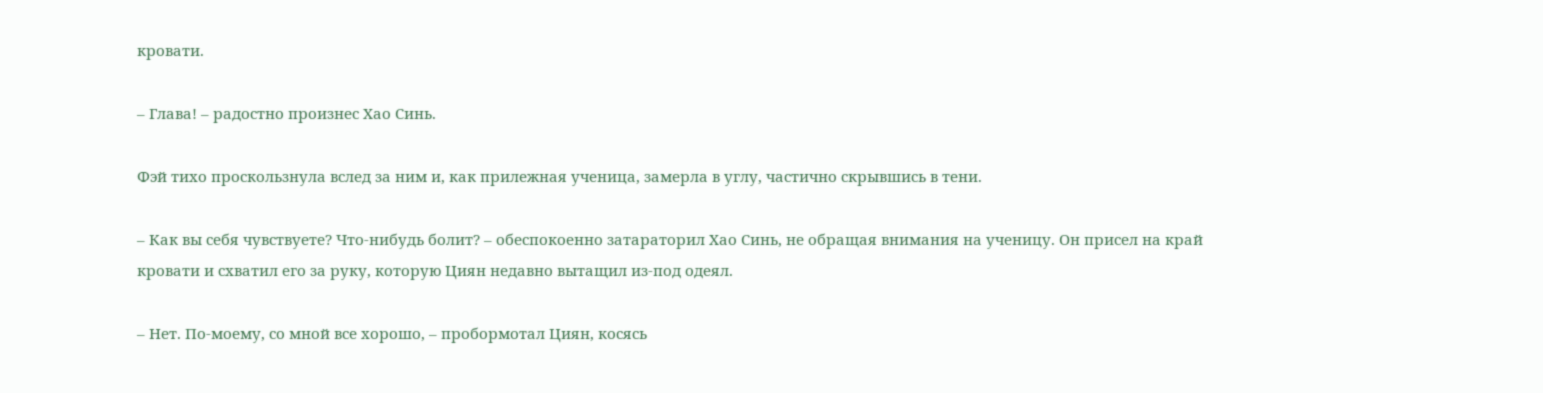кровати.

– Глава! – радостно произнес Хао Синь.

Фэй тихо проскользнула вслед за ним и, как прилежная ученица, замерла в углу, частично скрывшись в тени.

– Как вы себя чувствуете? Что-нибудь болит? – обеспокоенно затараторил Хао Синь, не обращая внимания на ученицу. Он присел на край кровати и схватил его за руку, которую Циян недавно вытащил из-под одеял.

– Нет. По-моему, со мной все хорошо, – пробормотал Циян, косясь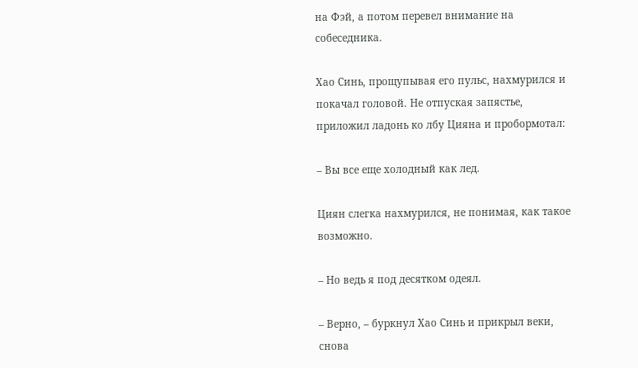на Фэй, а потом перевел внимание на собеседника.

Хао Синь, прощупывая его пульс, нахмурился и покачал головой. Не отпуская запястье, приложил ладонь ко лбу Цияна и пробормотал:

– Вы все еще холодный как лед.

Циян слегка нахмурился, не понимая, как такое возможно.

– Но ведь я под десятком одеял.

– Верно, – буркнул Хао Синь и прикрыл веки, снова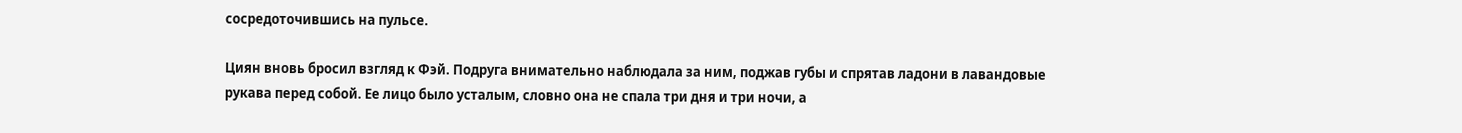сосредоточившись на пульсе.

Циян вновь бросил взгляд к Фэй. Подруга внимательно наблюдала за ним, поджав губы и спрятав ладони в лавандовые рукава перед собой. Ее лицо было усталым, словно она не спала три дня и три ночи, а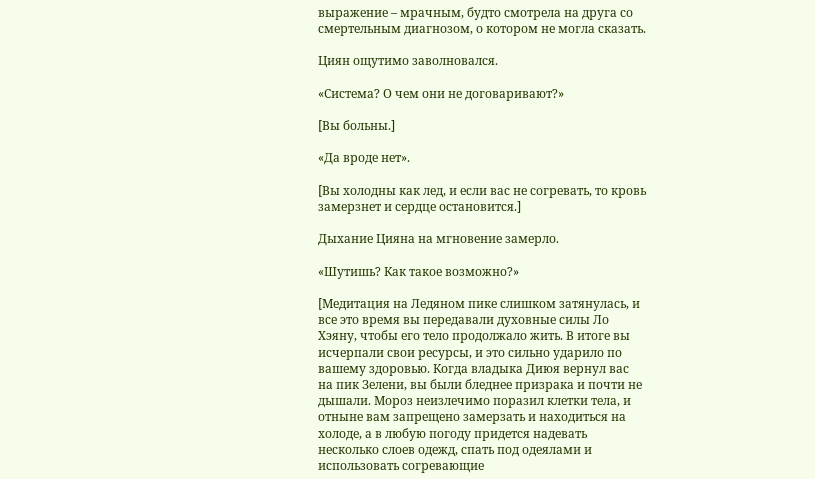выражение – мрачным, будто смотрела на друга со смертельным диагнозом, о котором не могла сказать.

Циян ощутимо заволновался.

«Система? О чем они не договаривают?»

[Вы больны.]

«Да вроде нет».

[Вы холодны как лед, и если вас не согревать, то кровь замерзнет и сердце остановится.]

Дыхание Цияна на мгновение замерло.

«Шутишь? Как такое возможно?»

[Медитация на Ледяном пике слишком затянулась, и все это время вы передавали духовные силы Ло Хэяну, чтобы его тело продолжало жить. В итоге вы исчерпали свои ресурсы, и это сильно ударило по вашему здоровью. Когда владыка Диюя вернул вас на пик Зелени, вы были бледнее призрака и почти не дышали. Мороз неизлечимо поразил клетки тела, и отныне вам запрещено замерзать и находиться на холоде, а в любую погоду придется надевать несколько слоев одежд, спать под одеялами и использовать согревающие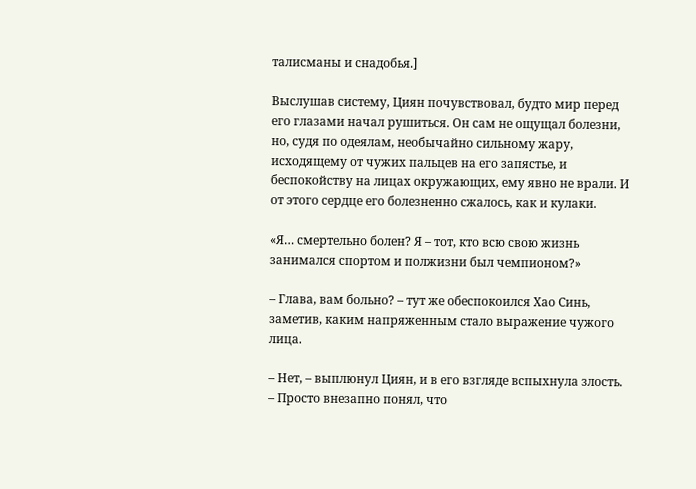талисманы и снадобья.]

Выслушав систему, Циян почувствовал, будто мир перед его глазами начал рушиться. Он сам не ощущал болезни, но, судя по одеялам, необычайно сильному жару, исходящему от чужих пальцев на его запястье, и беспокойству на лицах окружающих, ему явно не врали. И от этого сердце его болезненно сжалось, как и кулаки.

«Я… смертельно болен? Я – тот, кто всю свою жизнь занимался спортом и полжизни был чемпионом?»

– Глава, вам больно? – тут же обеспокоился Хао Синь, заметив, каким напряженным стало выражение чужого лица.

– Нет, – выплюнул Циян, и в его взгляде вспыхнула злость. – Просто внезапно понял, что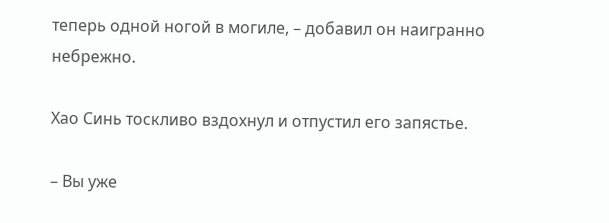теперь одной ногой в могиле, – добавил он наигранно небрежно.

Хао Синь тоскливо вздохнул и отпустил его запястье.

– Вы уже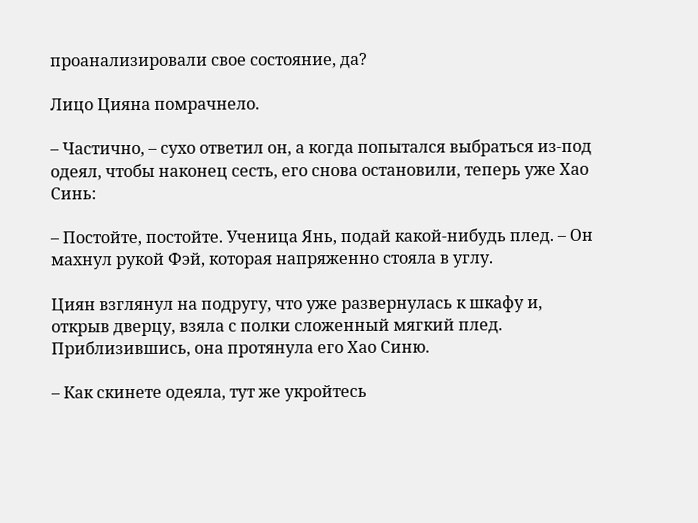проанализировали свое состояние, да?

Лицо Цияна помрачнело.

– Частично, – сухо ответил он, а когда попытался выбраться из-под одеял, чтобы наконец сесть, его снова остановили, теперь уже Хао Синь:

– Постойте, постойте. Ученица Янь, подай какой-нибудь плед. – Он махнул рукой Фэй, которая напряженно стояла в углу.

Циян взглянул на подругу, что уже развернулась к шкафу и, открыв дверцу, взяла с полки сложенный мягкий плед. Приблизившись, она протянула его Хао Синю.

– Как скинете одеяла, тут же укройтесь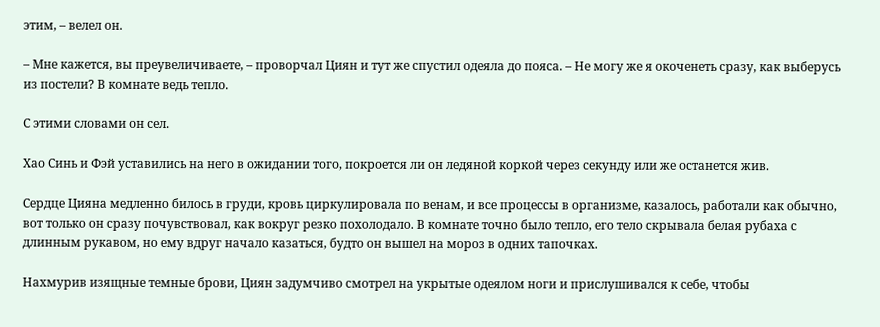этим, – велел он.

– Мне кажется, вы преувеличиваете, – проворчал Циян и тут же спустил одеяла до пояса. – Не могу же я окоченеть сразу, как выберусь из постели? В комнате ведь тепло.

С этими словами он сел.

Хао Синь и Фэй уставились на него в ожидании того, покроется ли он ледяной коркой через секунду или же останется жив.

Сердце Цияна медленно билось в груди, кровь циркулировала по венам, и все процессы в организме, казалось, работали как обычно, вот только он сразу почувствовал, как вокруг резко похолодало. В комнате точно было тепло, его тело скрывала белая рубаха с длинным рукавом, но ему вдруг начало казаться, будто он вышел на мороз в одних тапочках.

Нахмурив изящные темные брови, Циян задумчиво смотрел на укрытые одеялом ноги и прислушивался к себе, чтобы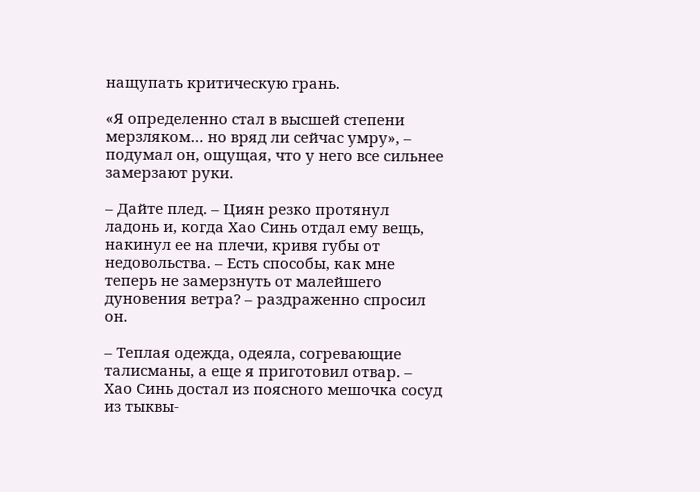нащупать критическую грань.

«Я определенно стал в высшей степени мерзляком… но вряд ли сейчас умру», – подумал он, ощущая, что у него все сильнее замерзают руки.

– Дайте плед. – Циян резко протянул ладонь и, когда Хао Синь отдал ему вещь, накинул ее на плечи, кривя губы от недовольства. – Есть способы, как мне теперь не замерзнуть от малейшего дуновения ветра? – раздраженно спросил он.

– Теплая одежда, одеяла, согревающие талисманы, а еще я приготовил отвар. – Хао Синь достал из поясного мешочка сосуд из тыквы-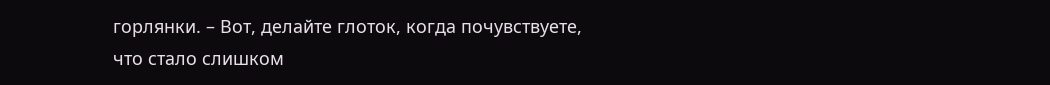горлянки. – Вот, делайте глоток, когда почувствуете, что стало слишком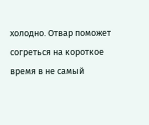холодно. Отвар поможет согреться на короткое время в не самый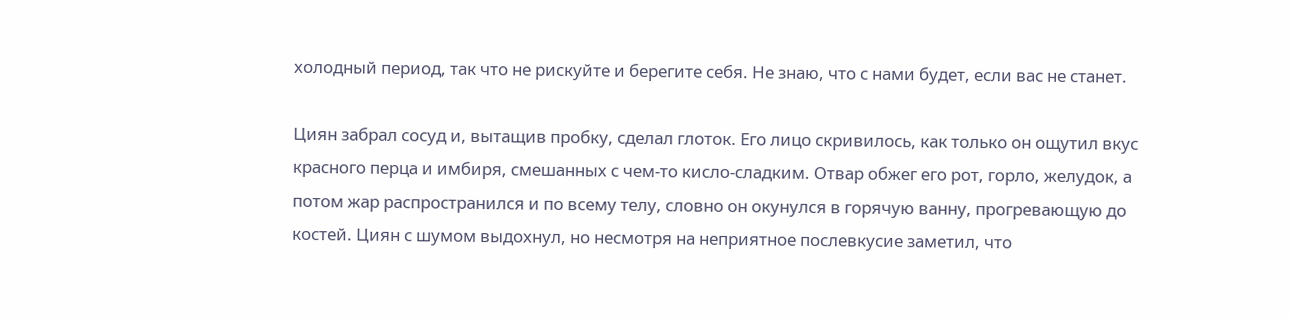холодный период, так что не рискуйте и берегите себя. Не знаю, что с нами будет, если вас не станет.

Циян забрал сосуд и, вытащив пробку, сделал глоток. Его лицо скривилось, как только он ощутил вкус красного перца и имбиря, смешанных с чем-то кисло-сладким. Отвар обжег его рот, горло, желудок, а потом жар распространился и по всему телу, словно он окунулся в горячую ванну, прогревающую до костей. Циян с шумом выдохнул, но несмотря на неприятное послевкусие заметил, что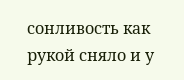сонливость как рукой сняло и у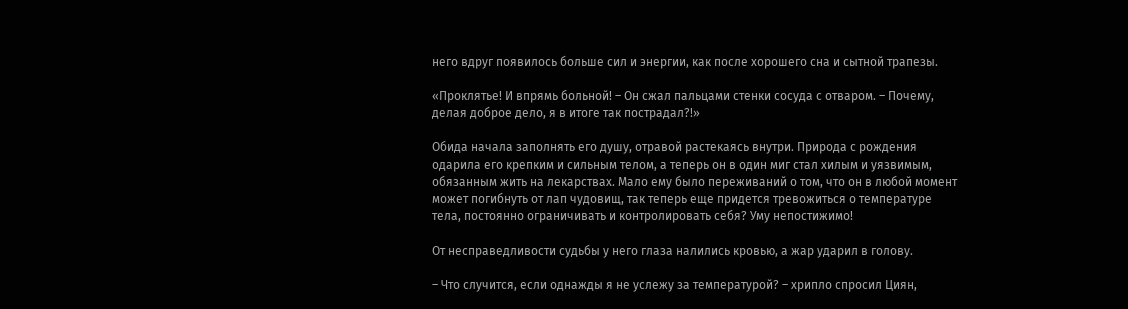него вдруг появилось больше сил и энергии, как после хорошего сна и сытной трапезы.

«Проклятье! И впрямь больной! – Он сжал пальцами стенки сосуда с отваром. – Почему, делая доброе дело, я в итоге так пострадал?!»

Обида начала заполнять его душу, отравой растекаясь внутри. Природа с рождения одарила его крепким и сильным телом, а теперь он в один миг стал хилым и уязвимым, обязанным жить на лекарствах. Мало ему было переживаний о том, что он в любой момент может погибнуть от лап чудовищ, так теперь еще придется тревожиться о температуре тела, постоянно ограничивать и контролировать себя? Уму непостижимо!

От несправедливости судьбы у него глаза налились кровью, а жар ударил в голову.

– Что случится, если однажды я не услежу за температурой? – хрипло спросил Циян,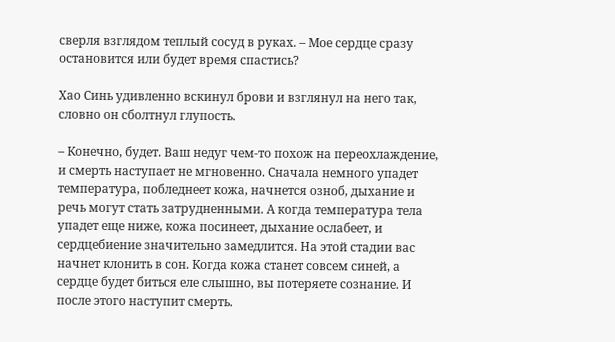сверля взглядом теплый сосуд в руках. – Мое сердце сразу остановится или будет время спастись?

Хао Синь удивленно вскинул брови и взглянул на него так, словно он сболтнул глупость.

– Конечно, будет. Ваш недуг чем-то похож на переохлаждение, и смерть наступает не мгновенно. Сначала немного упадет температура, побледнеет кожа, начнется озноб, дыхание и речь могут стать затрудненными. А когда температура тела упадет еще ниже, кожа посинеет, дыхание ослабеет, и сердцебиение значительно замедлится. На этой стадии вас начнет клонить в сон. Когда кожа станет совсем синей, а сердце будет биться еле слышно, вы потеряете сознание. И после этого наступит смерть.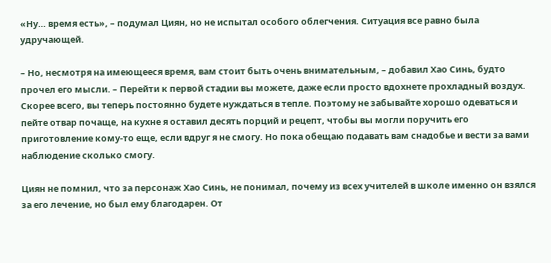«Ну… время есть», – подумал Циян, но не испытал особого облегчения. Ситуация все равно была удручающей.

– Но, несмотря на имеющееся время, вам стоит быть очень внимательным, – добавил Хао Синь, будто прочел его мысли. – Перейти к первой стадии вы можете, даже если просто вдохнете прохладный воздух. Скорее всего, вы теперь постоянно будете нуждаться в тепле. Поэтому не забывайте хорошо одеваться и пейте отвар почаще, на кухне я оставил десять порций и рецепт, чтобы вы могли поручить его приготовление кому-то еще, если вдруг я не смогу. Но пока обещаю подавать вам снадобье и вести за вами наблюдение сколько смогу.

Циян не помнил, что за персонаж Хао Синь, не понимал, почему из всех учителей в школе именно он взялся за его лечение, но был ему благодарен. От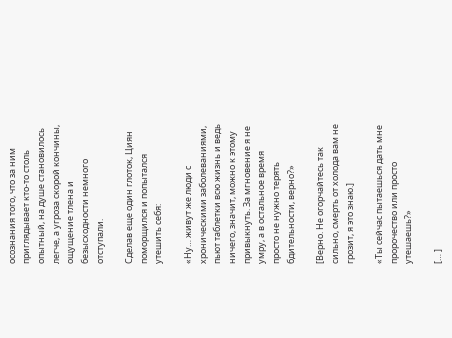осознания того, что за ним приглядывает кто-то столь опытный, на душе становилось легче, а угроза скорой кончины, ощущение тлена и безысходности немного отступали.

Сделав еще один глоток, Циян поморщился и попытался утешить себя:

«Ну… живут же люди с хроническими заболеваниями, пьют таблетки всю жизнь и ведь ничего, значит, можно к этому привыкнуть. За мгновение я не умру, а в остальное время просто не нужно терять бдительности, верно?»

[Верно. Не огорчайтесь так сильно, смерть от холода вам не грозит, я это знаю.]

«Ты сейчас пытаешься дать мне пророчество или просто утешаешь?»

[… ]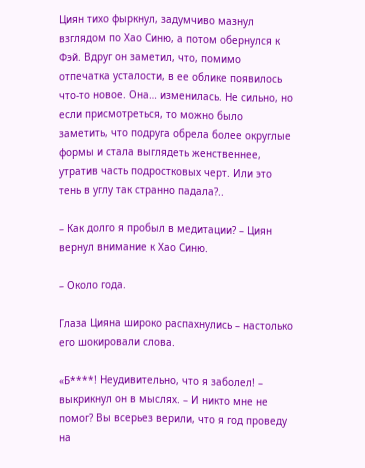Циян тихо фыркнул, задумчиво мазнул взглядом по Хао Синю, а потом обернулся к Фэй. Вдруг он заметил, что, помимо отпечатка усталости, в ее облике появилось что-то новое. Она… изменилась. Не сильно, но если присмотреться, то можно было заметить, что подруга обрела более округлые формы и стала выглядеть женственнее, утратив часть подростковых черт. Или это тень в углу так странно падала?..

– Как долго я пробыл в медитации? – Циян вернул внимание к Хао Синю.

– Около года.

Глаза Цияна широко распахнулись – настолько его шокировали слова.

«Б****! Неудивительно, что я заболел! – выкрикнул он в мыслях. – И никто мне не помог? Вы всерьез верили, что я год проведу на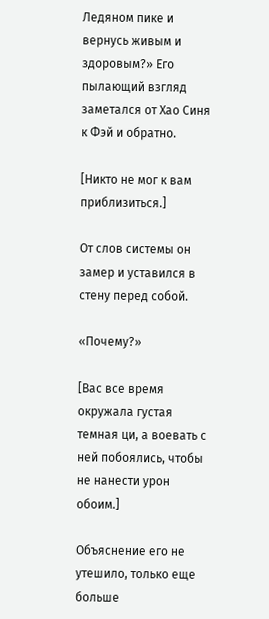Ледяном пике и вернусь живым и здоровым?» Его пылающий взгляд заметался от Хао Синя к Фэй и обратно.

[Никто не мог к вам приблизиться.]

От слов системы он замер и уставился в стену перед собой.

«Почему?»

[Вас все время окружала густая темная ци, а воевать с ней побоялись, чтобы не нанести урон обоим.]

Объяснение его не утешило, только еще больше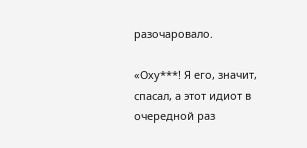разочаровало.

«Оху***! Я его, значит, спасал, а этот идиот в очередной раз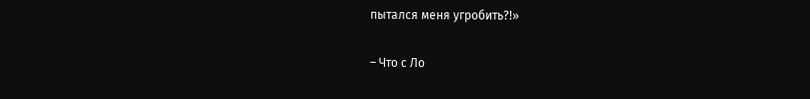пытался меня угробить?!»

– Что с Ло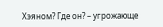Хэяном? Где он? – угрожающе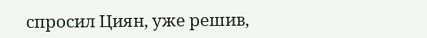спросил Циян, уже решив,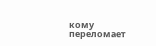кому переломает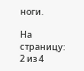ноги.

На страницу:
2 из 4